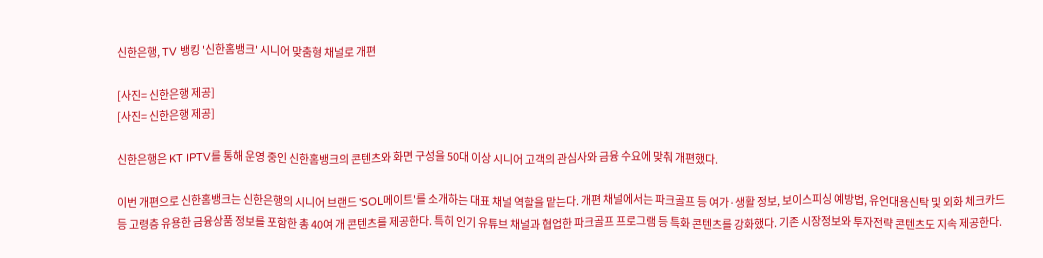신한은행, TV 뱅킹 '신한홈뱅크' 시니어 맞춤형 채널로 개편

[사진= 신한은행 제공]
[사진= 신한은행 제공]

신한은행은 KT IPTV를 통해 운영 중인 신한홈뱅크의 콘텐츠와 화면 구성을 50대 이상 시니어 고객의 관심사와 금융 수요에 맞춰 개편했다.

이번 개편으로 신한홈뱅크는 신한은행의 시니어 브랜드 'SOL메이트'를 소개하는 대표 채널 역할을 맡는다. 개편 채널에서는 파크골프 등 여가·생활 정보, 보이스피싱 예방법, 유언대용신탁 및 외화 체크카드 등 고령층 유용한 금융상품 정보를 포함한 총 40여 개 콘텐츠를 제공한다. 특히 인기 유튜브 채널과 협업한 파크골프 프로그램 등 특화 콘텐츠를 강화했다. 기존 시장정보와 투자전략 콘텐츠도 지속 제공한다.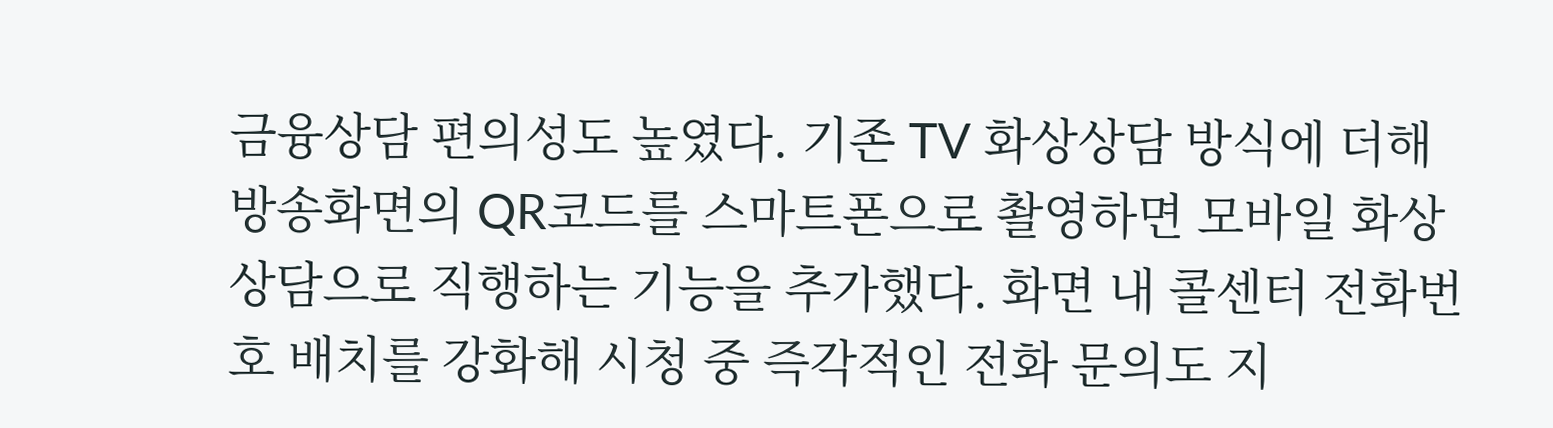금융상담 편의성도 높였다. 기존 TV 화상상담 방식에 더해 방송화면의 QR코드를 스마트폰으로 촬영하면 모바일 화상상담으로 직행하는 기능을 추가했다. 화면 내 콜센터 전화번호 배치를 강화해 시청 중 즉각적인 전화 문의도 지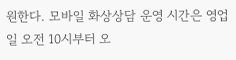원한다. 모바일 화상상담 운영 시간은 영업일 오전 10시부터 오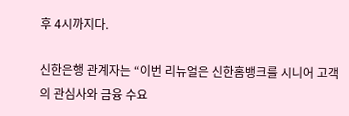후 4시까지다.

신한은행 관계자는 “이번 리뉴얼은 신한홈뱅크를 시니어 고객의 관심사와 금융 수요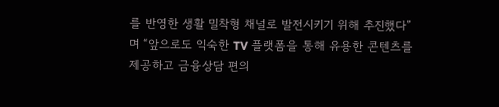를 반영한 생활 밀착형 채널로 발전시키기 위해 추진했다”며 “앞으로도 익숙한 TV 플랫폼을 통해 유용한 콘텐츠를 제공하고 금융상담 편의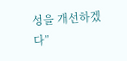성을 개선하겠다”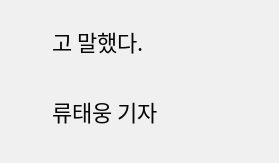고 말했다.

류태웅 기자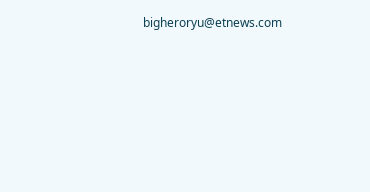bigheroryu@etnews.com